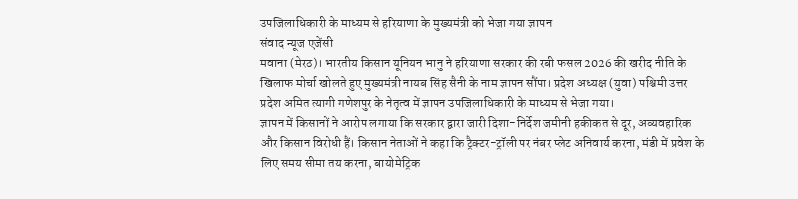उपजिलाधिकारी के माध्यम से हरियाणा के मुख्यमंत्री को भेजा गया ज्ञापन
संवाद न्यूज एजेंसी
मवाना (मेरठ)। भारतीय किसान यूनियन भानु ने हरियाणा सरकार की रबी फसल 2026 की खरीद नीति के खिलाफ मोर्चा खोलते हुए मुख्यमंत्री नायब सिंह सैनी के नाम ज्ञापन सौंपा। प्रदेश अध्यक्ष (युवा) पश्चिमी उत्तर प्रदेश अमित त्यागी गणेशपुर के नेतृत्व में ज्ञापन उपजिलाधिकारी के माध्यम से भेजा गया।
ज्ञापन में किसानों ने आरोप लगाया कि सरकार द्वारा जारी दिशा-निर्देश जमीनी हकीकत से दूर, अव्यवहारिक और किसान विरोधी हैं। किसान नेताओं ने कहा कि ट्रैक्टर-ट्रॉली पर नंबर प्लेट अनिवार्य करना, मंडी में प्रवेश के लिए समय सीमा तय करना, बायोमेट्रिक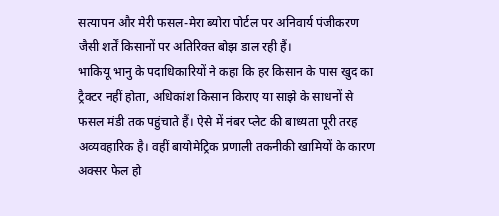सत्यापन और मेरी फसल-मेरा ब्योरा पोर्टल पर अनिवार्य पंजीकरण जैसी शर्तें किसानों पर अतिरिक्त बोझ डाल रही हैं।
भाकियू भानु के पदाधिकारियों ने कहा कि हर किसान के पास खुद का ट्रैक्टर नहीं होता, अधिकांश किसान किराए या साझे के साधनों से फसल मंडी तक पहुंचाते हैं। ऐसे में नंबर प्लेट की बाध्यता पूरी तरह अव्यवहारिक है। वहीं बायोमेट्रिक प्रणाली तकनीकी खामियों के कारण अक्सर फेल हो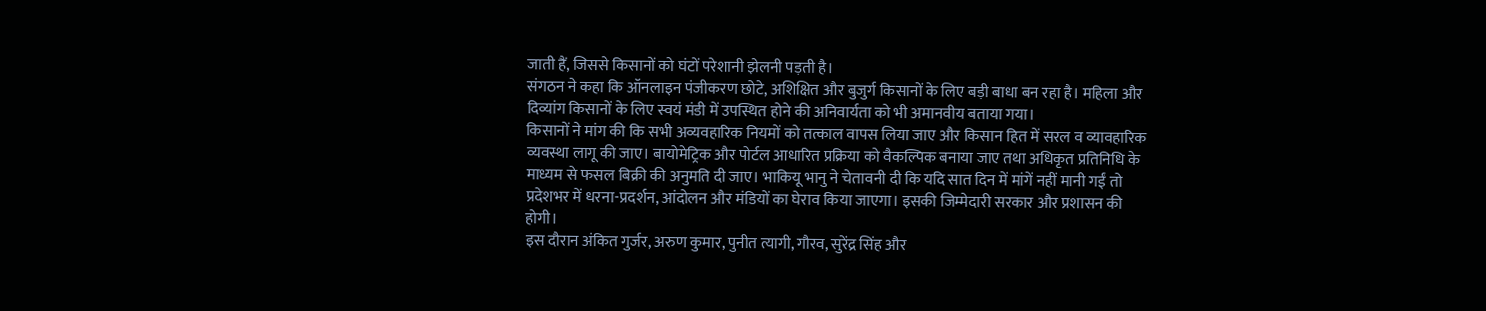जाती हैं, जिससे किसानों को घंटों परेशानी झेलनी पड़ती है।
संगठन ने कहा कि ऑनलाइन पंजीकरण छोटे, अशिक्षित और बुजुर्ग किसानों के लिए बड़ी बाधा बन रहा है। महिला और दिव्यांग किसानों के लिए स्वयं मंडी में उपस्थित होने की अनिवार्यता को भी अमानवीय बताया गया।
किसानों ने मांग की कि सभी अव्यवहारिक नियमों को तत्काल वापस लिया जाए और किसान हित में सरल व व्यावहारिक व्यवस्था लागू की जाए। बायोमेट्रिक और पोर्टल आधारित प्रक्रिया को वैकल्पिक बनाया जाए तथा अधिकृत प्रतिनिधि के माध्यम से फसल बिक्री की अनुमति दी जाए। भाकियू भानु ने चेतावनी दी कि यदि सात दिन में मांगें नहीं मानी गईं तो प्रदेशभर में धरना-प्रदर्शन, आंदोलन और मंडियों का घेराव किया जाएगा। इसकी जिम्मेदारी सरकार और प्रशासन की होगी।
इस दौरान अंकित गुर्जर, अरुण कुमार, पुनीत त्यागी, गौरव, सुरेंद्र सिंह और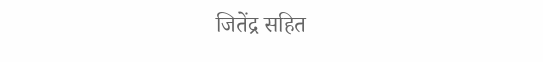जितेंद्र सहित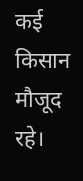कई किसान मौजूद रहे।